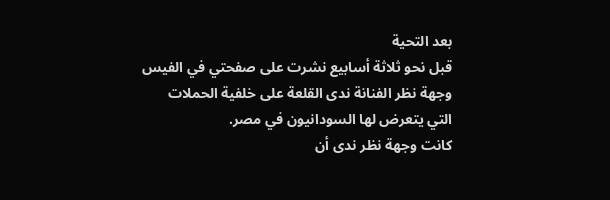بعد التحية
قبل نحو ثلاثة أسابيع نشرت على صفحتي في الفيس وجهة نظر الفنانة ندى القلعة على خلفية الحملات التي يتعرض لها السودانيون في مصر.
كانت وجهة نظر ندى أن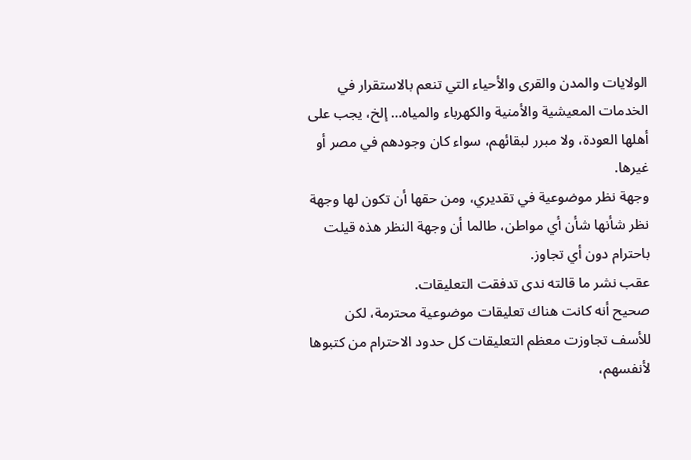الولايات والمدن والقرى والأحياء التي تنعم بالاستقرار في الخدمات المعيشية والأمنية والكهرباء والمياه… إلخ، يجب على أهلها العودة، ولا مبرر لبقائهم، سواء كان وجودهم في مصر أو غيرها.
وجهة نظر موضوعية في تقديري، ومن حقها أن تكون لها وجهة نظر شأنها شأن أي مواطن، طالما أن وجهة النظر هذه قيلت باحترام دون أي تجاوز.
عقب نشر ما قالته ندى تدفقت التعليقات.
صحيح أنه كانت هناك تعليقات موضوعية محترمة، لكن للأسف تجاوزت معظم التعليقات كل حدود الاحترام من كتبوها لأنفسهم،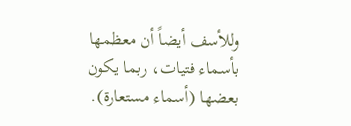وللأسف أيضاً أن معظمها بأسماء فتيات، ربما يكون بعضها (أسماء مستعارة).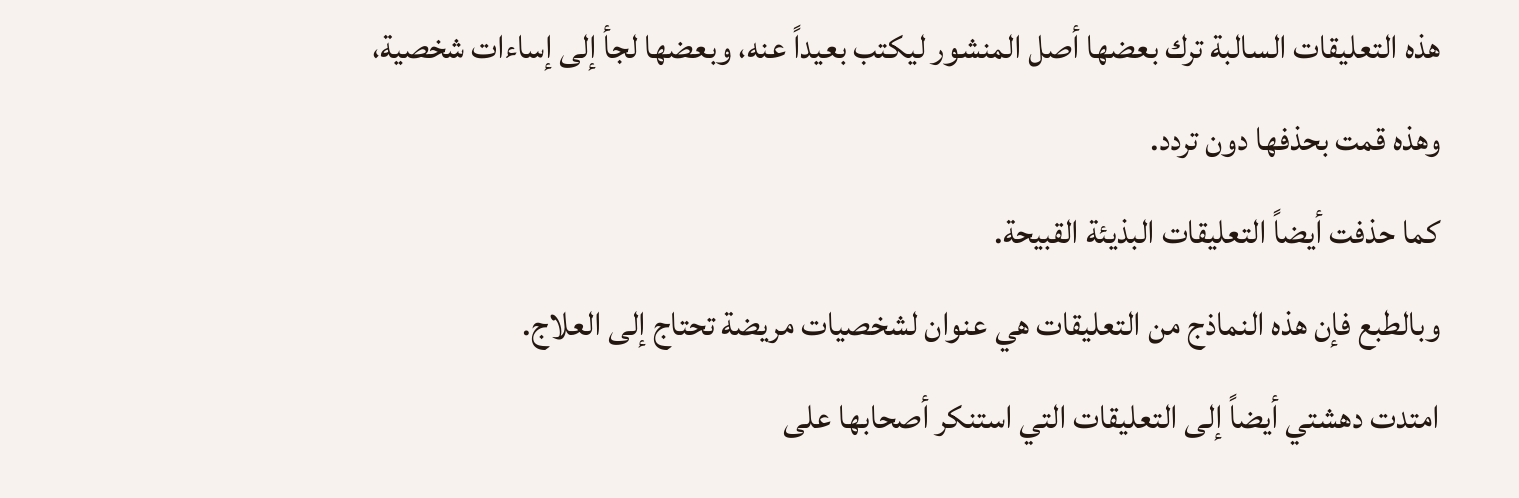هذه التعليقات السالبة ترك بعضها أصل المنشور ليكتب بعيداً عنه، وبعضها لجأ إلى إساءات شخصية، وهذه قمت بحذفها دون تردد.
كما حذفت أيضاً التعليقات البذيئة القبيحة.
وبالطبع فإن هذه النماذج من التعليقات هي عنوان لشخصيات مريضة تحتاج إلى العلاج.
امتدت دهشتي أيضاً إلى التعليقات التي استنكر أصحابها على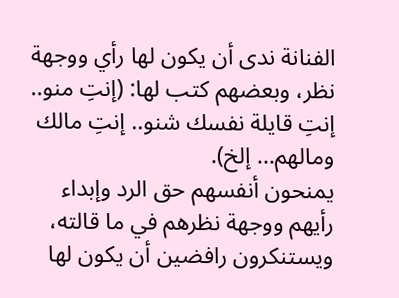الفنانة ندى أن يكون لها رأي ووجهة نظر، وبعضهم كتب لها: (إنتِ منو.. إنتِ قايلة نفسك شنو.. إنتِ مالك ومالهم… إلخ).
يمنحون أنفسهم حق الرد وإبداء رأيهم ووجهة نظرهم في ما قالته، ويستنكرون رافضين أن يكون لها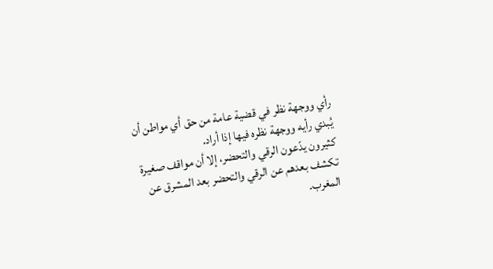رأي ووجهة نظر في قضية عامة من حق أي مواطن أن يُبدي رأيه ووجهة نظره فيها إذا أراد.
كثيرون يدّعون الرقي والتحضر، إلا أن مواقف صغيرة تكشف بعدهم عن الرقي والتحضر بعد المشرق عن المغرب.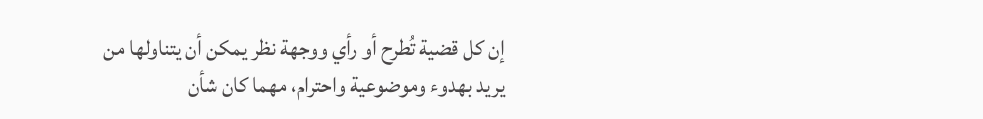إن كل قضية تُطرح أو رأي ووجهة نظر يمكن أن يتناولها من يريد بهدوء وموضوعية واحترام، مهما كان شأن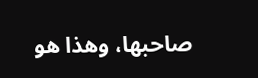صاحبها، وهذا هو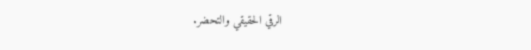الرقي الحقيقي والتحضر.